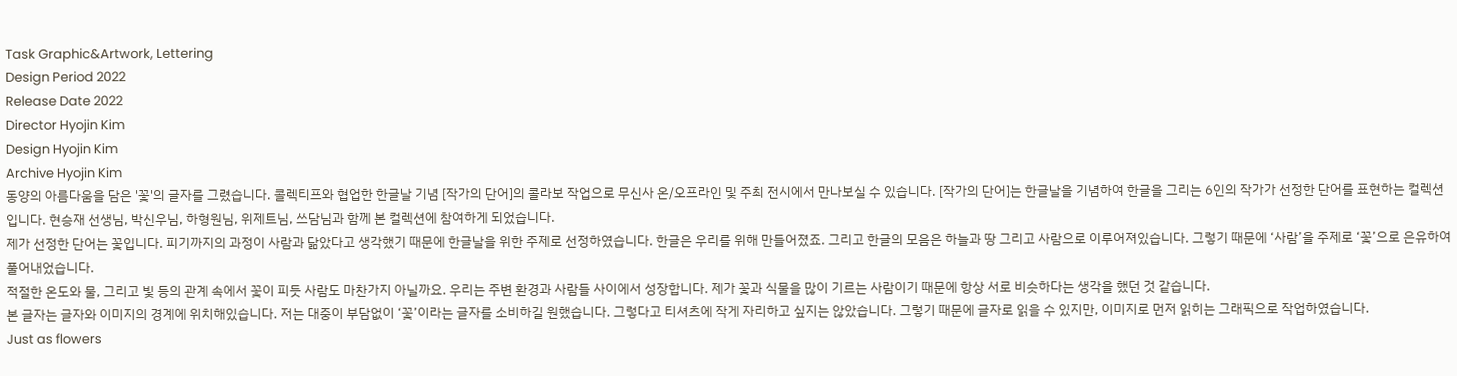Task Graphic&Artwork, Lettering
Design Period 2022
Release Date 2022
Director Hyojin Kim
Design Hyojin Kim
Archive Hyojin Kim
동양의 아름다움을 담은 '꽃'의 글자를 그렸습니다. 콜렉티프와 협업한 한글날 기념 [작가의 단어]의 콜라보 작업으로 무신사 온/오프라인 및 주최 전시에서 만나보실 수 있습니다. [작가의 단어]는 한글날을 기념하여 한글을 그리는 6인의 작가가 선정한 단어를 표현하는 컬렉션입니다. 현승재 선생님, 박신우님, 하형원님, 위제트님, 쓰담님과 함께 본 컬렉션에 참여하게 되었습니다.
제가 선정한 단어는 꽃입니다. 피기까지의 과정이 사람과 닮았다고 생각했기 때문에 한글날을 위한 주제로 선정하였습니다. 한글은 우리를 위해 만들어졌죠. 그리고 한글의 모음은 하늘과 땅 그리고 사람으로 이루어져있습니다. 그렇기 때문에 ‘사람’을 주제로 ‘꽃’으로 은유하여 풀어내었습니다.
적절한 온도와 물, 그리고 빛 등의 관계 속에서 꽃이 피듯 사람도 마찬가지 아닐까요. 우리는 주변 환경과 사람들 사이에서 성장합니다. 제가 꽃과 식물을 많이 기르는 사람이기 때문에 항상 서로 비슷하다는 생각을 했던 것 같습니다.
본 글자는 글자와 이미지의 경계에 위치해있습니다. 저는 대중이 부담없이 ‘꽃’이라는 글자를 소비하길 원했습니다. 그렇다고 티셔츠에 작게 자리하고 싶지는 않았습니다. 그렇기 때문에 글자로 읽을 수 있지만, 이미지로 먼저 읽히는 그래픽으로 작업하였습니다.
Just as flowers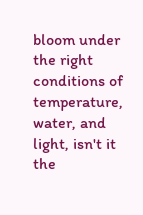bloom under the right conditions of temperature, water, and light, isn't it the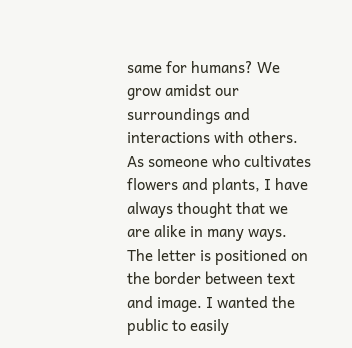same for humans? We grow amidst our surroundings and interactions with others. As someone who cultivates flowers and plants, I have always thought that we are alike in many ways. The letter is positioned on the border between text and image. I wanted the public to easily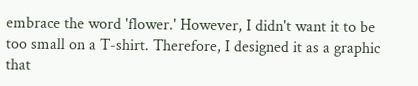embrace the word 'flower.' However, I didn't want it to be too small on a T-shirt. Therefore, I designed it as a graphic that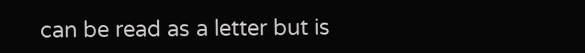can be read as a letter but is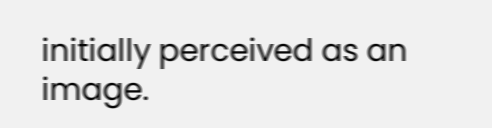initially perceived as an image.